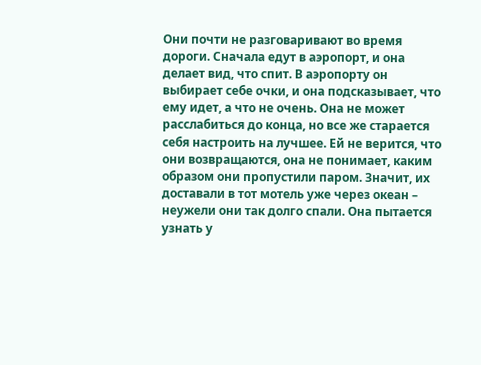Они почти не разговаривают во время дороги. Сначала едут в аэропорт, и она делает вид, что спит. В аэропорту он выбирает себе очки, и она подсказывает, что ему идет, а что не очень. Она не может расслабиться до конца, но все же старается себя настроить на лучшее. Ей не верится, что они возвращаются, она не понимает, каким образом они пропустили паром. Значит, их доставали в тот мотель уже через океан – неужели они так долго спали. Она пытается узнать у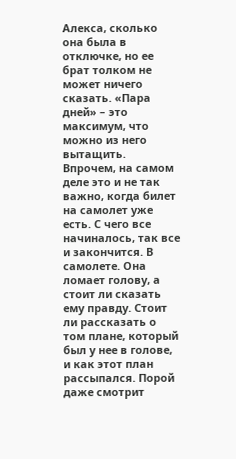Алекса, сколько она была в отключке, но ее брат толком не может ничего сказать. «Пара дней» – это максимум, что можно из него вытащить. Впрочем, на самом деле это и не так важно, когда билет на самолет уже есть. С чего все начиналось, так все и закончится. В самолете. Она ломает голову, а стоит ли сказать ему правду. Стоит ли рассказать о том плане, который был у нее в голове, и как этот план рассыпался. Порой даже смотрит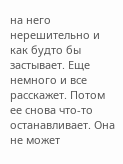на него нерешительно и как будто бы застывает. Еще немного и все расскажет. Потом ее снова что-то останавливает. Она не может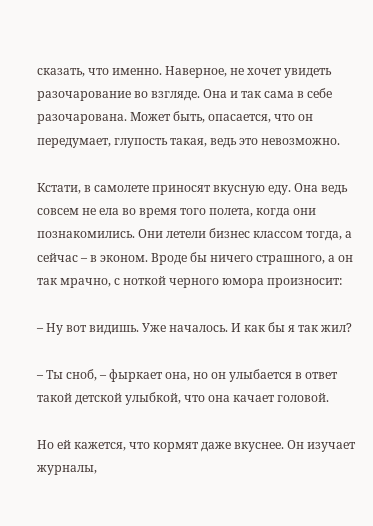сказать, что именно. Наверное, не хочет увидеть разочарование во взгляде. Она и так сама в себе разочарована. Может быть, опасается, что он передумает, глупость такая, ведь это невозможно.

Кстати, в самолете приносят вкусную еду. Она ведь совсем не ела во время того полета, когда они познакомились. Они летели бизнес классом тогда, а сейчас – в эконом. Вроде бы ничего страшного, а он так мрачно, с ноткой черного юмора произносит:

– Ну вот видишь. Уже началось. И как бы я так жил?

– Ты сноб, – фыркает она, но он улыбается в ответ такой детской улыбкой, что она качает головой.

Но ей кажется, что кормят даже вкуснее. Он изучает журналы,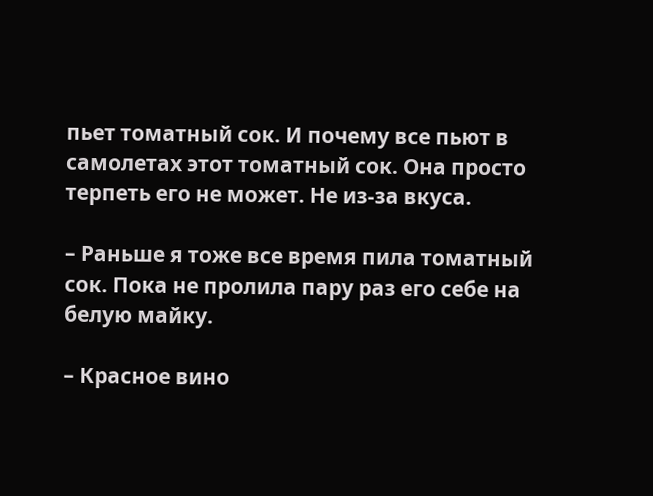пьет томатный сок. И почему все пьют в самолетах этот томатный сок. Она просто терпеть его не может. Не из-за вкуса.

– Раньше я тоже все время пила томатный сок. Пока не пролила пару раз его себе на белую майку.

– Красное вино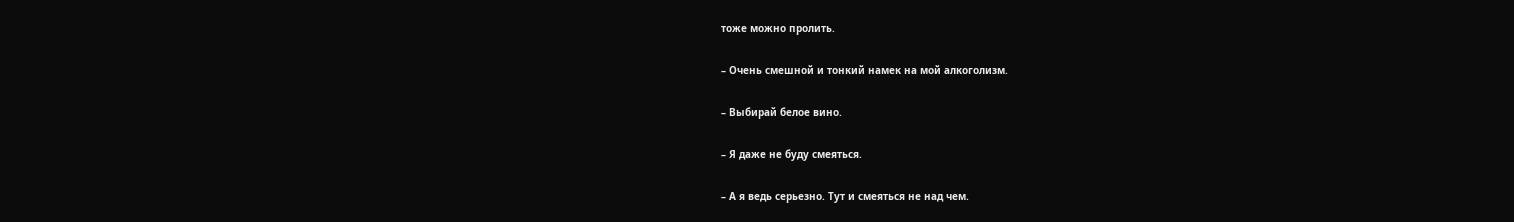тоже можно пролить.

– Очень смешной и тонкий намек на мой алкоголизм.

– Выбирай белое вино.

– Я даже не буду смеяться.

– А я ведь серьезно. Тут и смеяться не над чем.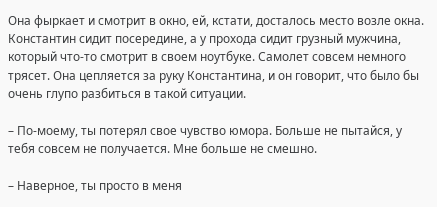Она фыркает и смотрит в окно, ей, кстати, досталось место возле окна. Константин сидит посередине, а у прохода сидит грузный мужчина, который что-то смотрит в своем ноутбуке. Самолет совсем немного трясет. Она цепляется за руку Константина, и он говорит, что было бы очень глупо разбиться в такой ситуации.

– По-моему, ты потерял свое чувство юмора. Больше не пытайся, у тебя совсем не получается. Мне больше не смешно.

– Наверное, ты просто в меня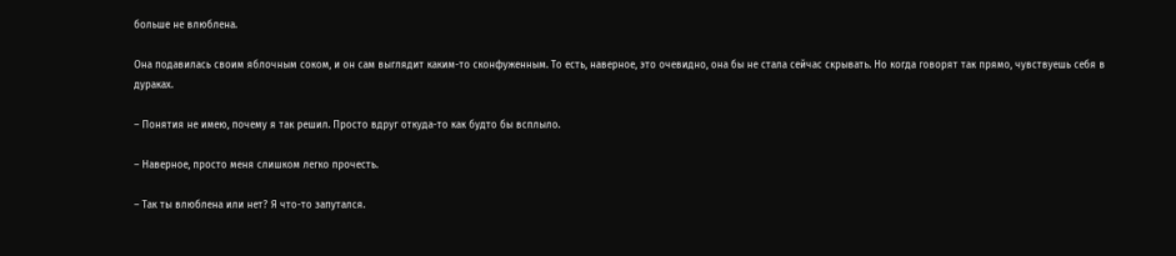больше не влюблена.

Она подавилась своим яблочным соком, и он сам выглядит каким-то сконфуженным. То есть, наверное, это очевидно, она бы не стала сейчас скрывать. Но когда говорят так прямо, чувствуешь себя в дураках.

– Понятия не имею, почему я так решил. Просто вдруг откуда-то как будто бы всплыло.

– Наверное, просто меня слишком легко прочесть.

– Так ты влюблена или нет? Я что-то запутался.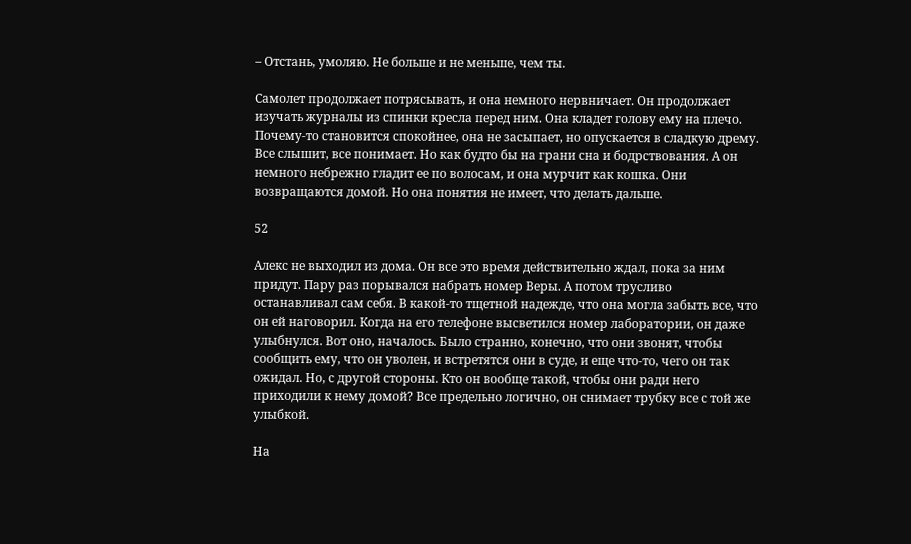– Отстань, умоляю. Не больше и не меньше, чем ты.

Самолет продолжает потрясывать, и она немного нервничает. Он продолжает изучать журналы из спинки кресла перед ним. Она кладет голову ему на плечо. Почему-то становится спокойнее, она не засыпает, но опускается в сладкую дрему. Все слышит, все понимает. Но как будто бы на грани сна и бодрствования. А он немного небрежно гладит ее по волосам, и она мурчит как кошка. Они возвращаются домой. Но она понятия не имеет, что делать дальше.

52

Алекс не выходил из дома. Он все это время действительно ждал, пока за ним придут. Пару раз порывался набрать номер Веры. А потом трусливо останавливал сам себя. В какой-то тщетной надежде, что она могла забыть все, что он ей наговорил. Когда на его телефоне высветился номер лаборатории, он даже улыбнулся. Вот оно, началось. Было странно, конечно, что они звонят, чтобы сообщить ему, что он уволен, и встретятся они в суде, и еще что-то, чего он так ожидал. Но, с другой стороны. Кто он вообще такой, чтобы они ради него приходили к нему домой? Все предельно логично, он снимает трубку все с той же улыбкой.

На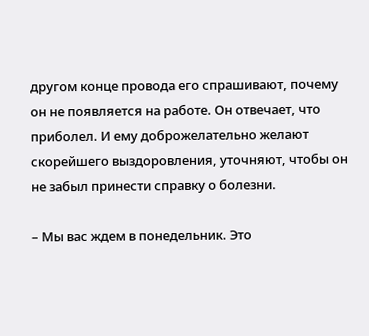другом конце провода его спрашивают, почему он не появляется на работе. Он отвечает, что приболел. И ему доброжелательно желают скорейшего выздоровления, уточняют, чтобы он не забыл принести справку о болезни.

– Мы вас ждем в понедельник. Это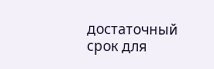достаточный срок для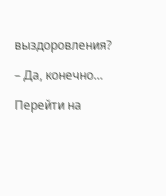выздоровления?

– Да, конечно…

Перейти на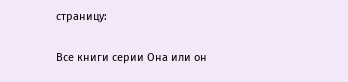страницу:

Все книги серии Она или он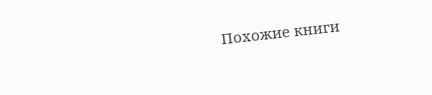Похожие книги